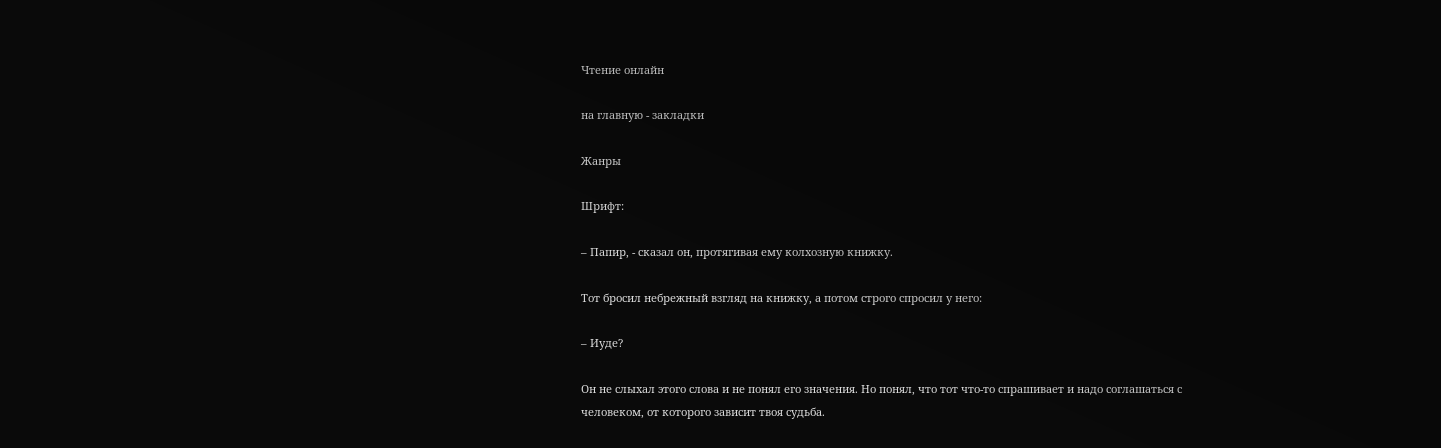Чтение онлайн

на главную - закладки

Жанры

Шрифт:

– Папир, - сказал он, протягивая ему колхозную книжку.

Тот бросил небрежный взгляд на книжку, а потом строго спросил у него:

– Иуде?

Он не слыхал этого слова и не понял его значения. Но понял, что тот что-то спрашивает и надо соглашаться с человеком, от которого зависит твоя судьба.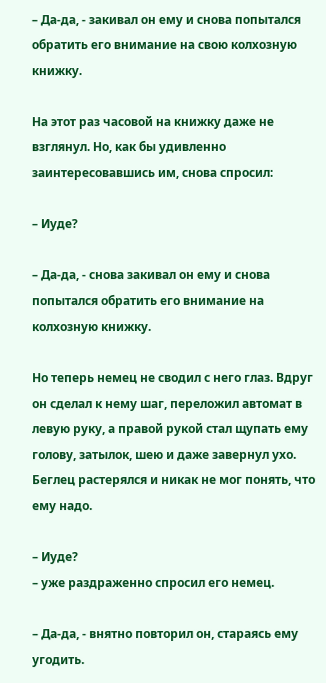– Да-да, - закивал он ему и снова попытался обратить его внимание на свою колхозную книжку.

На этот раз часовой на книжку даже не взглянул. Но, как бы удивленно заинтересовавшись им, снова спросил:

– Иуде?

– Да-да, - снова закивал он ему и снова попытался обратить его внимание на колхозную книжку.

Но теперь немец не сводил с него глаз. Вдруг он сделал к нему шаг, переложил автомат в левую руку, а правой рукой стал щупать ему голову, затылок, шею и даже завернул ухо. Беглец растерялся и никак не мог понять, что ему надо.

– Иуде?
– уже раздраженно спросил его немец.

– Да-да, - внятно повторил он, стараясь ему угодить.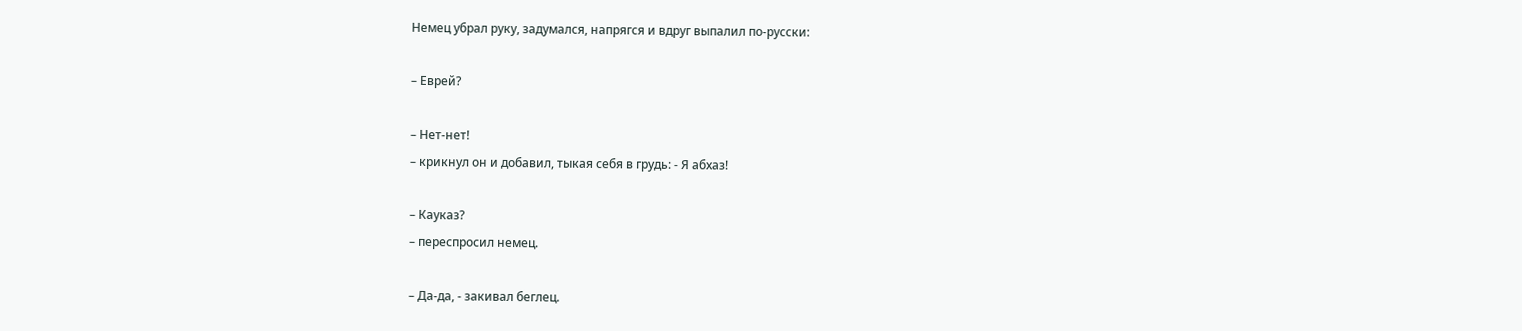Немец убрал руку, задумался, напрягся и вдруг выпалил по-русски:

– Еврей?

– Нет-нет!
– крикнул он и добавил, тыкая себя в грудь: - Я абхаз!

– Кауказ?
– переспросил немец.

– Да-да, - закивал беглец.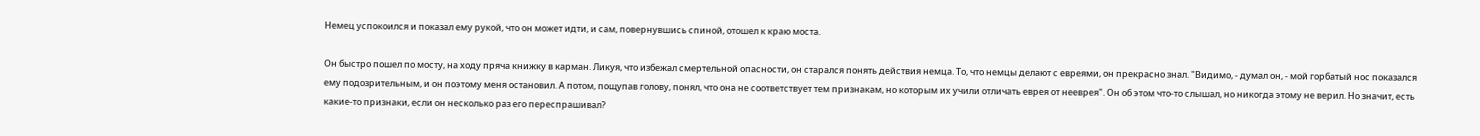Немец успокоился и показал ему рукой, что он может идти, и сам, повернувшись спиной, отошел к краю моста.

Он быстро пошел по мосту, на ходу пряча книжку в карман. Ликуя, что избежал смертельной опасности, он старался понять действия немца. То, что немцы делают с евреями, он прекрасно знал. "Видимо, - думал он, - мой горбатый нос показался ему подозрительным, и он поэтому меня остановил. А потом, пощупав голову, понял, что она не соответствует тем признакам, но которым их учили отличать еврея от нееврея". Он об этом что-то слышал, но никогда этому не верил. Но значит, есть какие-то признаки, если он несколько раз его переспрашивал?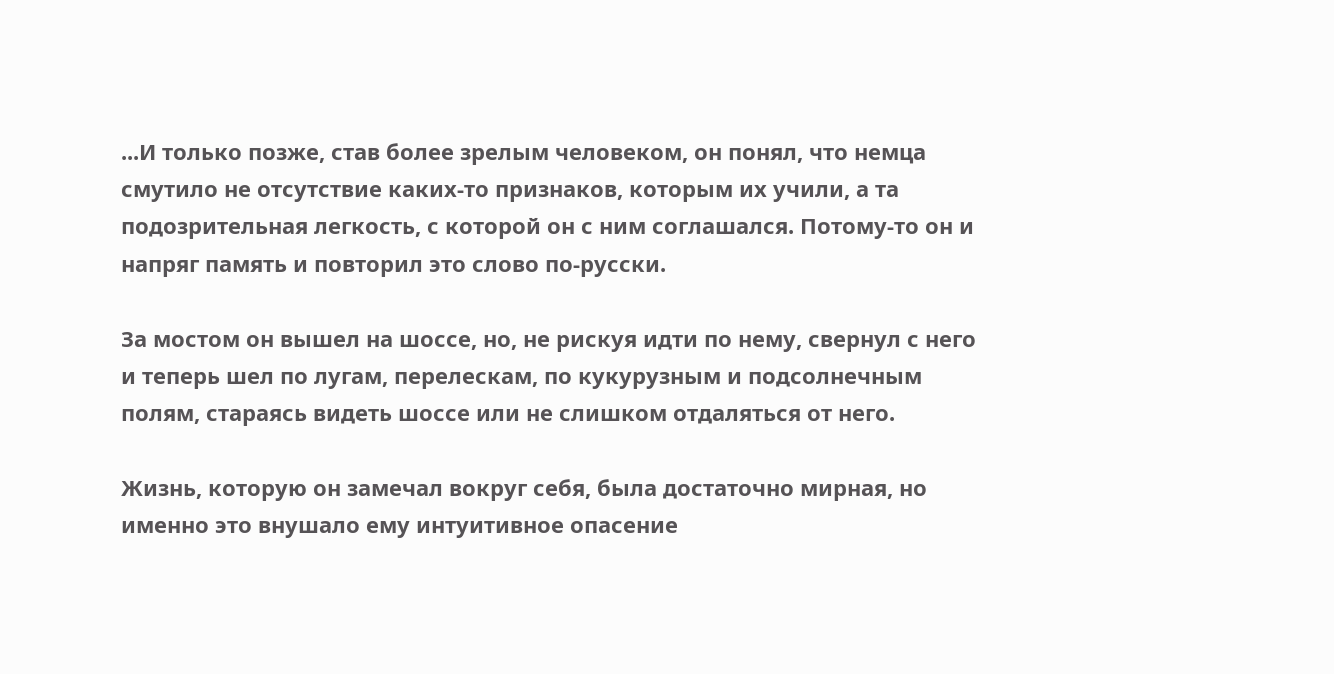...И только позже, став более зрелым человеком, он понял, что немца смутило не отсутствие каких-то признаков, которым их учили, а та подозрительная легкость, с которой он с ним соглашался. Потому-то он и напряг память и повторил это слово по-русски.

За мостом он вышел на шоссе, но, не рискуя идти по нему, свернул с него и теперь шел по лугам, перелескам, по кукурузным и подсолнечным полям, стараясь видеть шоссе или не слишком отдаляться от него.

Жизнь, которую он замечал вокруг себя, была достаточно мирная, но именно это внушало ему интуитивное опасение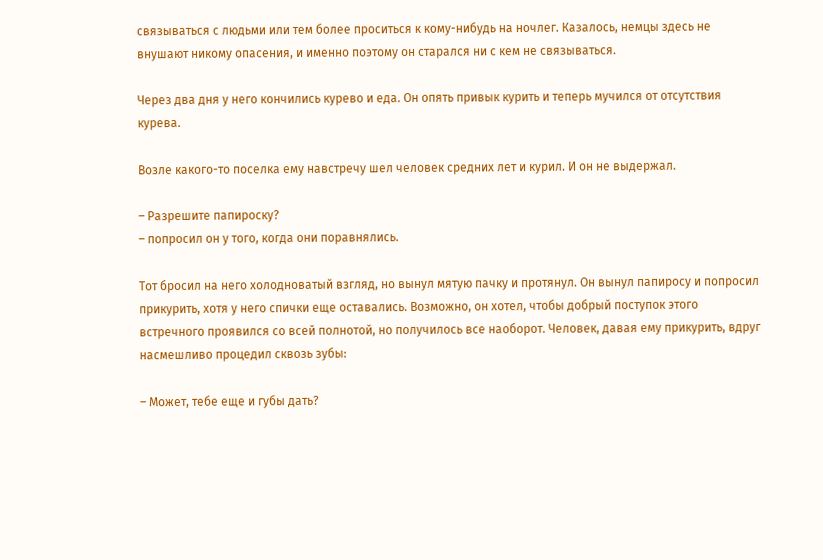связываться с людьми или тем более проситься к кому-нибудь на ночлег. Казалось, немцы здесь не внушают никому опасения, и именно поэтому он старался ни с кем не связываться.

Через два дня у него кончились курево и еда. Он опять привык курить и теперь мучился от отсутствия курева.

Возле какого-то поселка ему навстречу шел человек средних лет и курил. И он не выдержал.

– Разрешите папироску?
– попросил он у того, когда они поравнялись.

Тот бросил на него холодноватый взгляд, но вынул мятую пачку и протянул. Он вынул папиросу и попросил прикурить, хотя у него спички еще оставались. Возможно, он хотел, чтобы добрый поступок этого встречного проявился со всей полнотой, но получилось все наоборот. Человек, давая ему прикурить, вдруг насмешливо процедил сквозь зубы:

– Может, тебе еще и губы дать?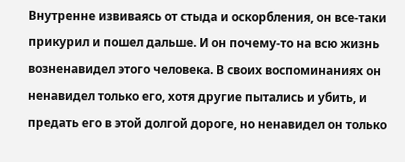Внутренне извиваясь от стыда и оскорбления, он все-таки прикурил и пошел дальше. И он почему-то на всю жизнь возненавидел этого человека. В своих воспоминаниях он ненавидел только его, хотя другие пытались и убить, и предать его в этой долгой дороге, но ненавидел он только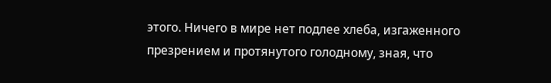этого. Ничего в мире нет подлее хлеба, изгаженного презрением и протянутого голодному, зная, что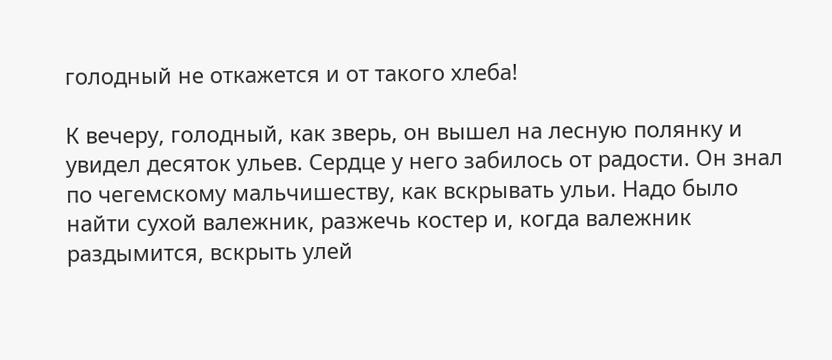голодный не откажется и от такого хлеба!

К вечеру, голодный, как зверь, он вышел на лесную полянку и увидел десяток ульев. Сердце у него забилось от радости. Он знал по чегемскому мальчишеству, как вскрывать ульи. Надо было найти сухой валежник, разжечь костер и, когда валежник раздымится, вскрыть улей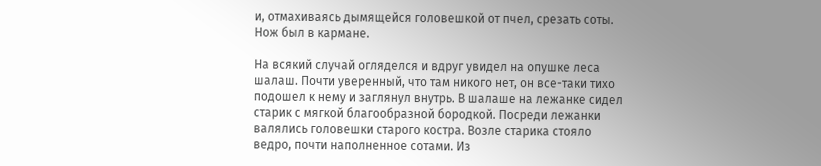и, отмахиваясь дымящейся головешкой от пчел, срезать соты. Нож был в кармане.

На всякий случай огляделся и вдруг увидел на опушке леса шалаш. Почти уверенный, что там никого нет, он все-таки тихо подошел к нему и заглянул внутрь. В шалаше на лежанке сидел старик с мягкой благообразной бородкой. Посреди лежанки валялись головешки старого костра. Возле старика стояло ведро, почти наполненное сотами. Из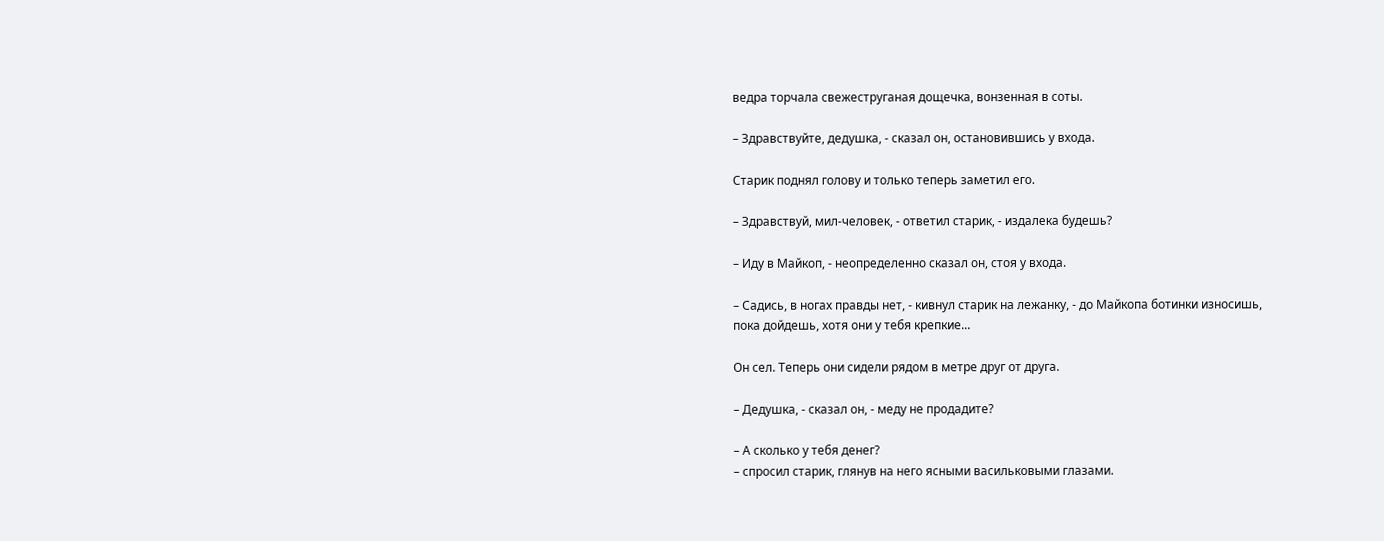ведра торчала свежеструганая дощечка, вонзенная в соты.

– Здравствуйте, дедушка, - сказал он, остановившись у входа.

Старик поднял голову и только теперь заметил его.

– Здравствуй, мил-человек, - ответил старик, - издалека будешь?

– Иду в Майкоп, - неопределенно сказал он, стоя у входа.

– Садись, в ногах правды нет, - кивнул старик на лежанку, - до Майкопа ботинки износишь, пока дойдешь, хотя они у тебя крепкие...

Он сел. Теперь они сидели рядом в метре друг от друга.

– Дедушка, - сказал он, - меду не продадите?

– А сколько у тебя денег?
– спросил старик, глянув на него ясными васильковыми глазами.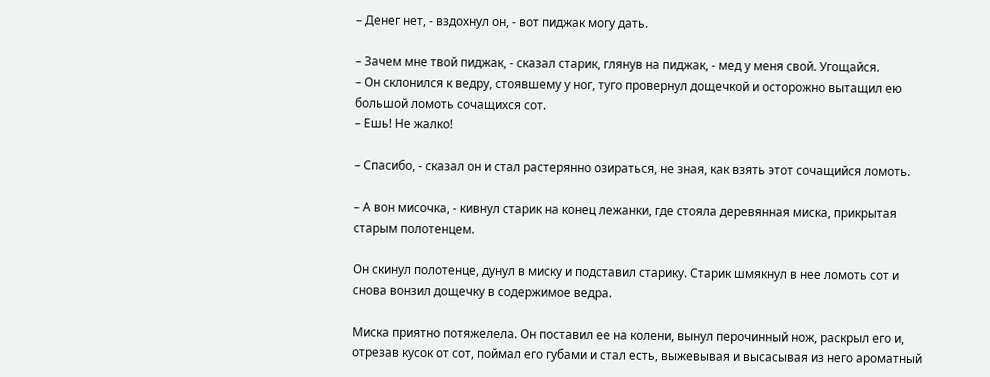– Денег нет, - вздохнул он, - вот пиджак могу дать.

– Зачем мне твой пиджак, - сказал старик, глянув на пиджак, - мед у меня свой. Угощайся.
– Он склонился к ведру, стоявшему у ног, туго провернул дощечкой и осторожно вытащил ею большой ломоть сочащихся сот.
– Ешь! Не жалко!

– Спасибо, - сказал он и стал растерянно озираться, не зная, как взять этот сочащийся ломоть.

– А вон мисочка, - кивнул старик на конец лежанки, где стояла деревянная миска, прикрытая старым полотенцем.

Он скинул полотенце, дунул в миску и подставил старику. Старик шмякнул в нее ломоть сот и снова вонзил дощечку в содержимое ведра.

Миска приятно потяжелела. Он поставил ее на колени, вынул перочинный нож, раскрыл его и, отрезав кусок от сот, поймал его губами и стал есть, выжевывая и высасывая из него ароматный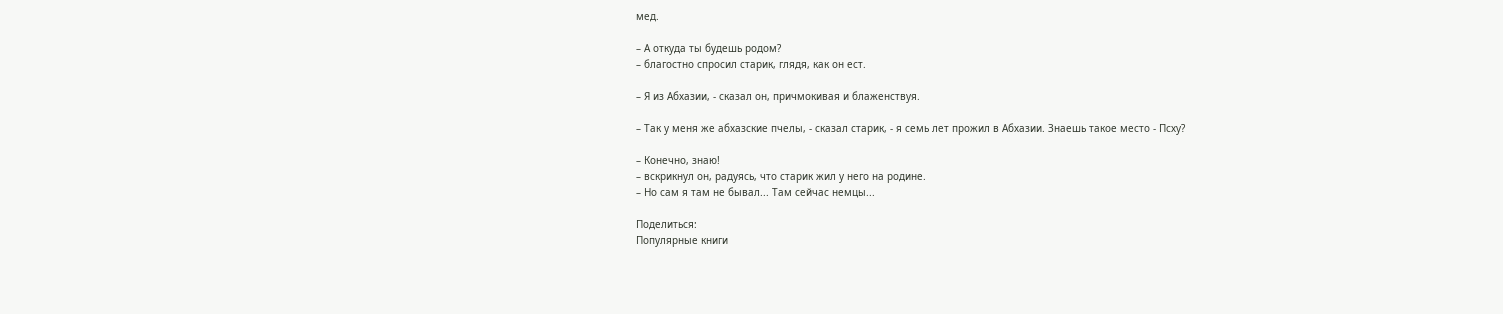мед.

– А откуда ты будешь родом?
– благостно спросил старик, глядя, как он ест.

– Я из Абхазии, - сказал он, причмокивая и блаженствуя.

– Так у меня же абхазские пчелы, - сказал старик, - я семь лет прожил в Абхазии. Знаешь такое место - Псху?

– Конечно, знаю!
– вскрикнул он, радуясь, что старик жил у него на родине.
– Но сам я там не бывал... Там сейчас немцы...

Поделиться:
Популярные книги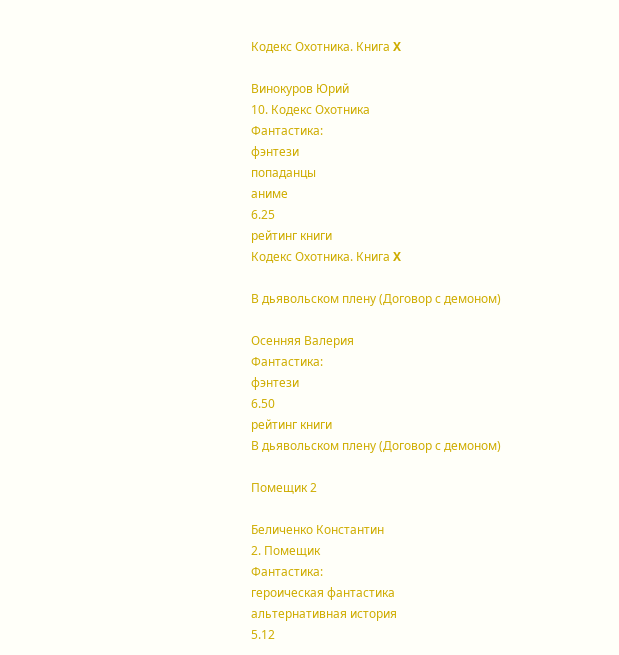Кодекс Охотника. Книга X

Винокуров Юрий
10. Кодекс Охотника
Фантастика:
фэнтези
попаданцы
аниме
6.25
рейтинг книги
Кодекс Охотника. Книга X

В дьявольском плену (Договор с демоном)

Осенняя Валерия
Фантастика:
фэнтези
6.50
рейтинг книги
В дьявольском плену (Договор с демоном)

Помещик 2

Беличенко Константин
2. Помещик
Фантастика:
героическая фантастика
альтернативная история
5.12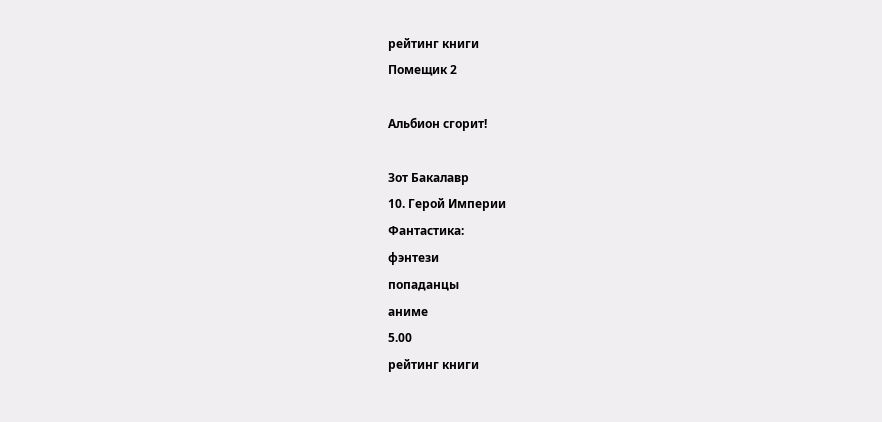рейтинг книги
Помещик 2

Альбион сгорит!

Зот Бакалавр
10. Герой Империи
Фантастика:
фэнтези
попаданцы
аниме
5.00
рейтинг книги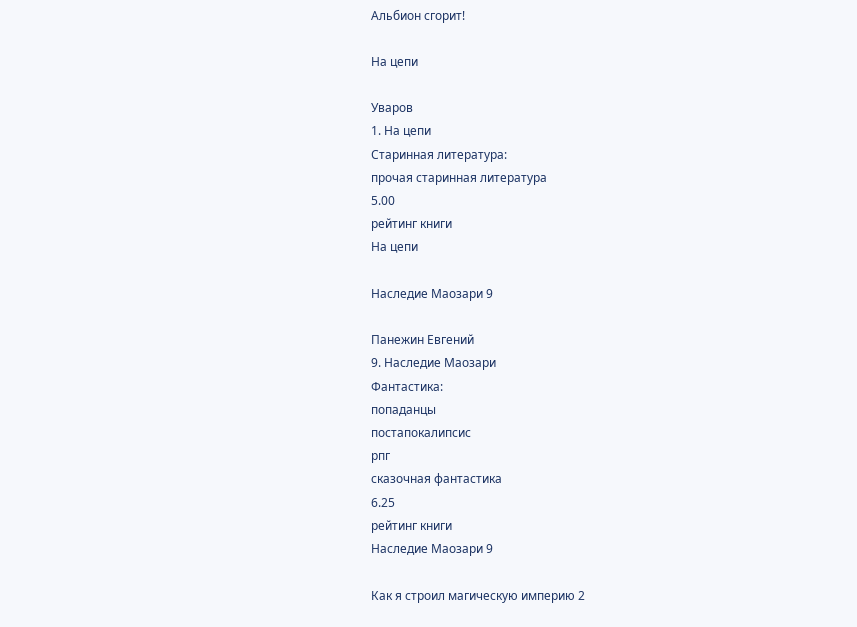Альбион сгорит!

На цепи

Уваров
1. На цепи
Старинная литература:
прочая старинная литература
5.00
рейтинг книги
На цепи

Наследие Маозари 9

Панежин Евгений
9. Наследие Маозари
Фантастика:
попаданцы
постапокалипсис
рпг
сказочная фантастика
6.25
рейтинг книги
Наследие Маозари 9

Как я строил магическую империю 2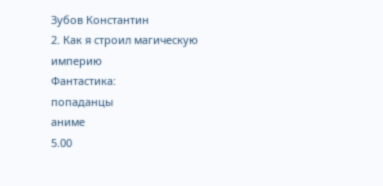Зубов Константин
2. Как я строил магическую империю
Фантастика:
попаданцы
аниме
5.00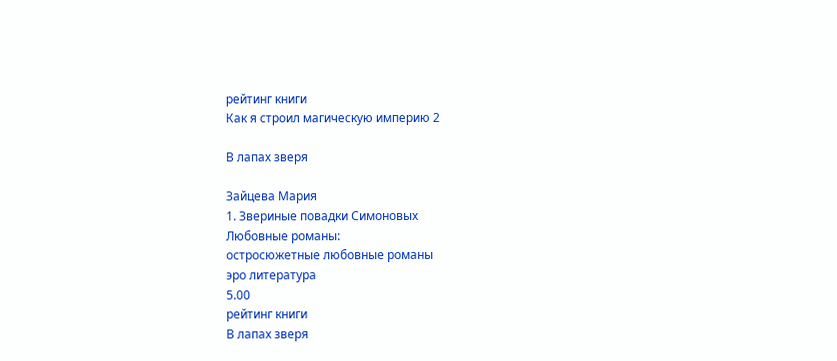рейтинг книги
Как я строил магическую империю 2

В лапах зверя

Зайцева Мария
1. Звериные повадки Симоновых
Любовные романы:
остросюжетные любовные романы
эро литература
5.00
рейтинг книги
В лапах зверя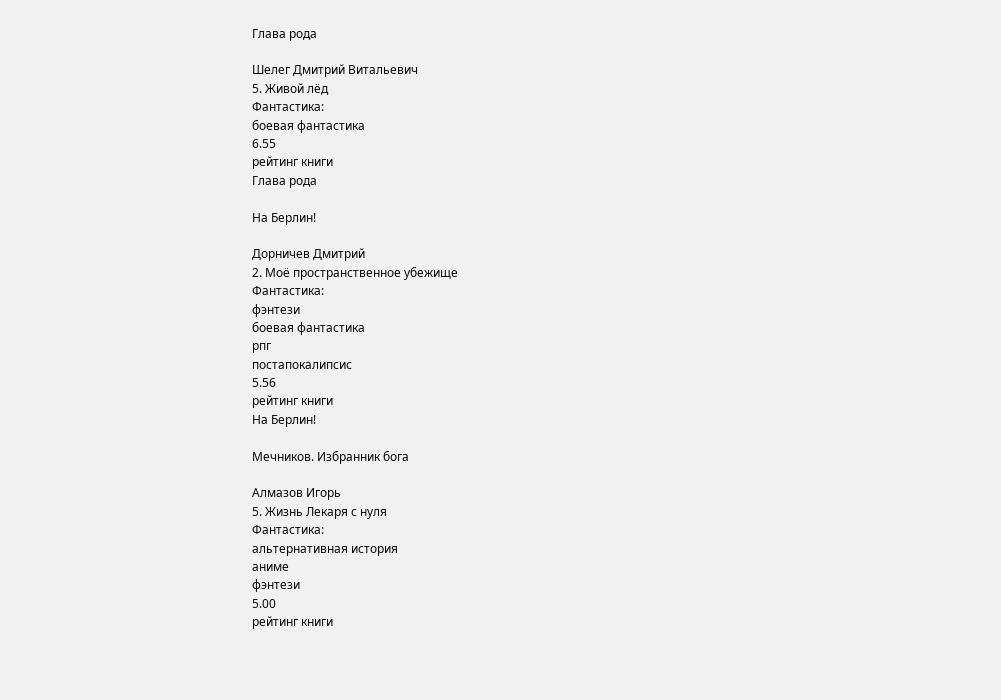Глава рода

Шелег Дмитрий Витальевич
5. Живой лёд
Фантастика:
боевая фантастика
6.55
рейтинг книги
Глава рода

На Берлин!

Дорничев Дмитрий
2. Моё пространственное убежище
Фантастика:
фэнтези
боевая фантастика
рпг
постапокалипсис
5.56
рейтинг книги
На Берлин!

Мечников. Избранник бога

Алмазов Игорь
5. Жизнь Лекаря с нуля
Фантастика:
альтернативная история
аниме
фэнтези
5.00
рейтинг книги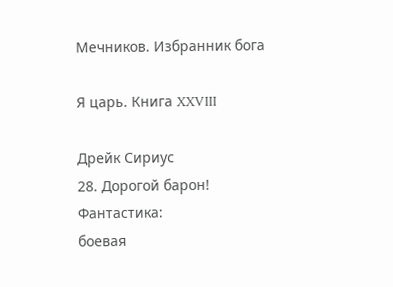Мечников. Избранник бога

Я царь. Книга XXVIII

Дрейк Сириус
28. Дорогой барон!
Фантастика:
боевая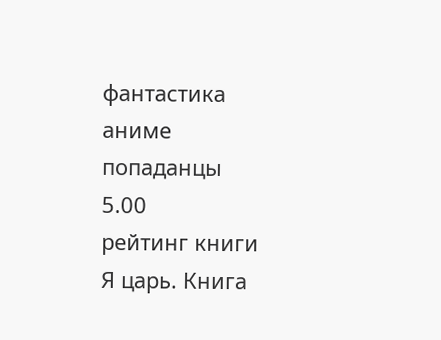фантастика
аниме
попаданцы
5.00
рейтинг книги
Я царь. Книга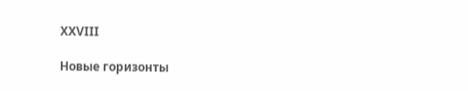XXVIII

Новые горизонты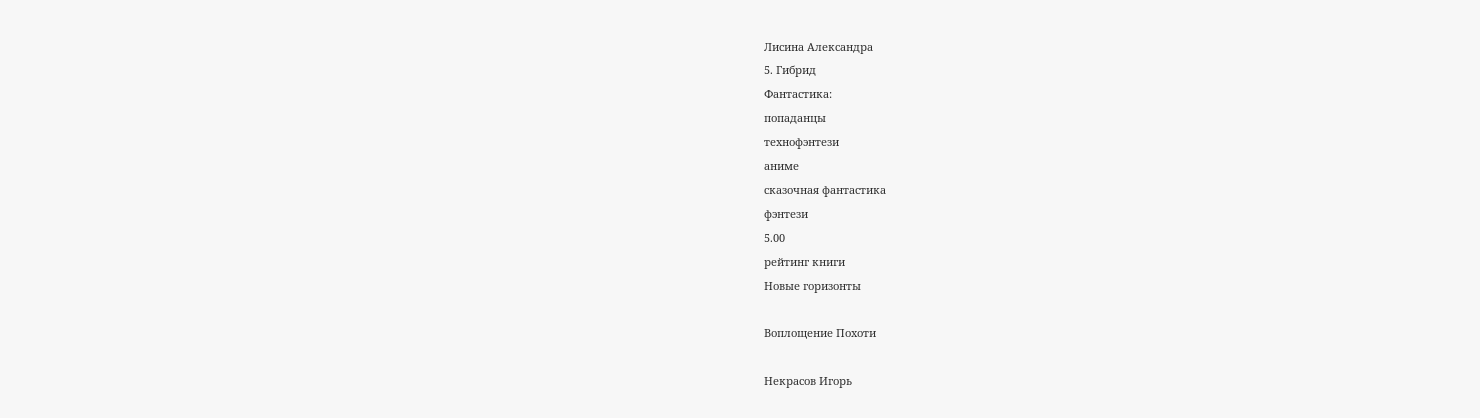Лисина Александра
5. Гибрид
Фантастика:
попаданцы
технофэнтези
аниме
сказочная фантастика
фэнтези
5.00
рейтинг книги
Новые горизонты

Воплощение Похоти

Некрасов Игорь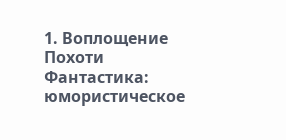1. Воплощение Похоти
Фантастика:
юмористическое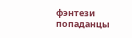фэнтези
попаданцы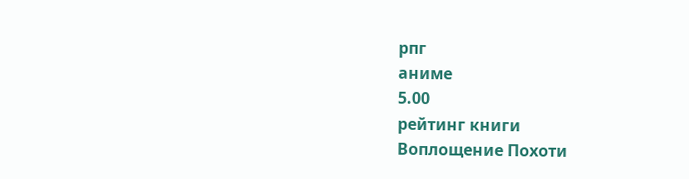рпг
аниме
5.00
рейтинг книги
Воплощение Похоти